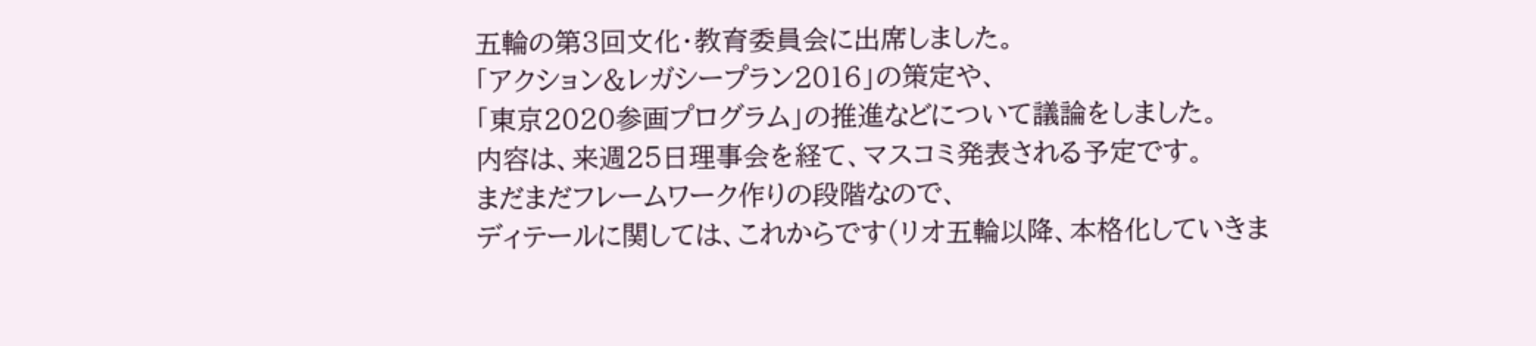五輪の第3回文化・教育委員会に出席しました。
「アクション&レガシープラン2016」の策定や、
「東京2020参画プログラム」の推進などについて議論をしました。
内容は、来週25日理事会を経て、マスコミ発表される予定です。
まだまだフレームワーク作りの段階なので、
ディテールに関しては、これからです(リオ五輪以降、本格化していきま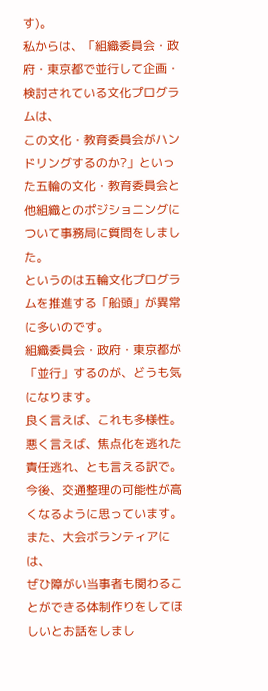す)。
私からは、「組織委員会・政府・東京都で並行して企画・検討されている文化プログラムは、
この文化・教育委員会がハンドリングするのか?」といった五輪の文化・教育委員会と
他組織とのポジショニングについて事務局に質問をしました。
というのは五輪文化プログラムを推進する「船頭」が異常に多いのです。
組織委員会・政府・東京都が「並行」するのが、どうも気になります。
良く言えば、これも多様性。
悪く言えば、焦点化を逃れた責任逃れ、とも言える訳で。
今後、交通整理の可能性が高くなるように思っています。
また、大会ボランティアには、
ぜひ障がい当事者も関わることができる体制作りをしてほしいとお話をしまし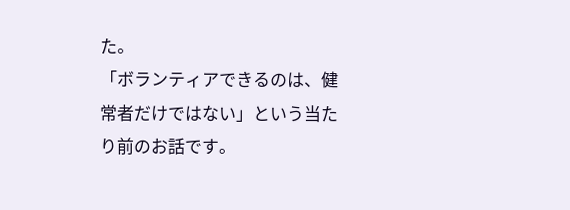た。
「ボランティアできるのは、健常者だけではない」という当たり前のお話です。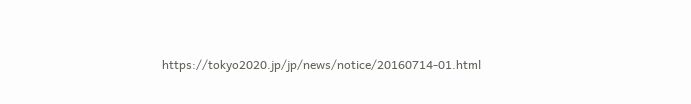https://tokyo2020.jp/jp/news/notice/20160714-01.html